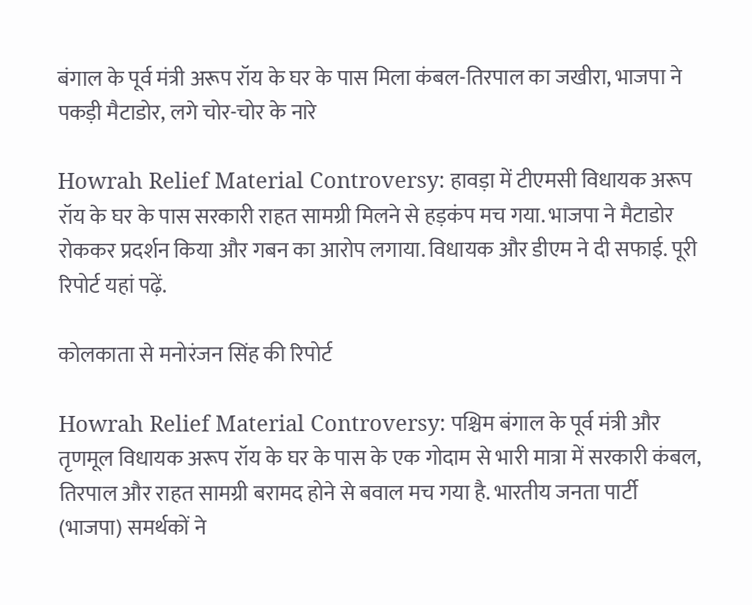बंगाल के पूर्व मंत्री अरूप रॉय के घर के पास मिला कंबल-तिरपाल का जखीरा, भाजपा ने पकड़ी मैटाडोर, लगे चोर-चोर के नारे

Howrah Relief Material Controversy: हावड़ा में टीएमसी विधायक अरूप रॉय के घर के पास सरकारी राहत सामग्री मिलने से हड़कंप मच गया. भाजपा ने मैटाडोर रोककर प्रदर्शन किया और गबन का आरोप लगाया. विधायक और डीएम ने दी सफाई. पूरी रिपोर्ट यहां पढ़ें.

कोलकाता से मनोरंजन सिंह की रिपोर्ट

Howrah Relief Material Controversy: पश्चिम बंगाल के पूर्व मंत्री और तृणमूल विधायक अरूप रॉय के घर के पास के एक गोदाम से भारी मात्रा में सरकारी कंबल, तिरपाल और राहत सामग्री बरामद होने से बवाल मच गया है. भारतीय जनता पार्टी (भाजपा) समर्थकों ने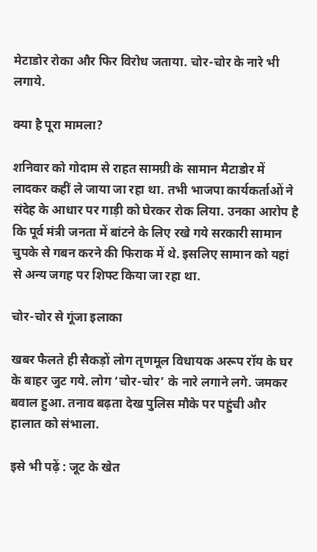मेटाडोर रोका और फिर विरोध जताया. चोर-चोर के नारे भी लगाये.

क्या है पूरा मामला?

शनिवार को गोदाम से राहत सामग्री के सामान मैटाडोर में लादकर कहीं ले जाया जा रहा था. तभी भाजपा कार्यकर्ताओं ने संदेह के आधार पर गाड़ी को घेरकर रोक लिया. उनका आरोप है कि पूर्व मंत्री जनता में बांटने के लिए रखे गये सरकारी सामान चुपके से गबन करने की फिराक में थे. इसलिए सामान को यहां से अन्य जगह पर शिफ्ट किया जा रहा था.

चोर-चोर से गूंजा इलाका

खबर फैलते ही सैकड़ों लोग तृणमूल विधायक अरूप रॉय के घर के बाहर जुट गये. लोग ‘चोर-चोर’ के नारे लगाने लगे. जमकर बवाल हुआ. तनाव बढ़ता देख पुलिस मौके पर पहुंची और हालात को संभाला.

इसे भी पढ़ें : जूट के खेत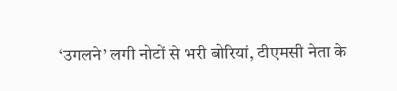‘उगलने’ लगी नोटों से भरी बोरियां, टीएमसी नेता के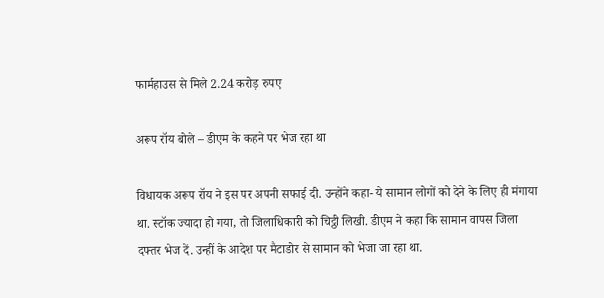फार्महाउस से मिले 2.24 करोड़ रुपए

अरूप रॉय बोले – डीएम के कहने पर भेज रहा था

विधायक अरूप रॉय ने इस पर अपनी सफाई दी. उन्होंने कहा- ये सामान लोगों को देने के लिए ही मंगाया था. स्टॉक ज्यादा हो गया, तो जिलाधिकारी को चिट्ठी लिखी. डीएम ने कहा कि सामान वापस जिला दफ्तर भेज दें. उन्हीं के आदेश पर मैटाडोर से सामान को भेजा जा रहा था.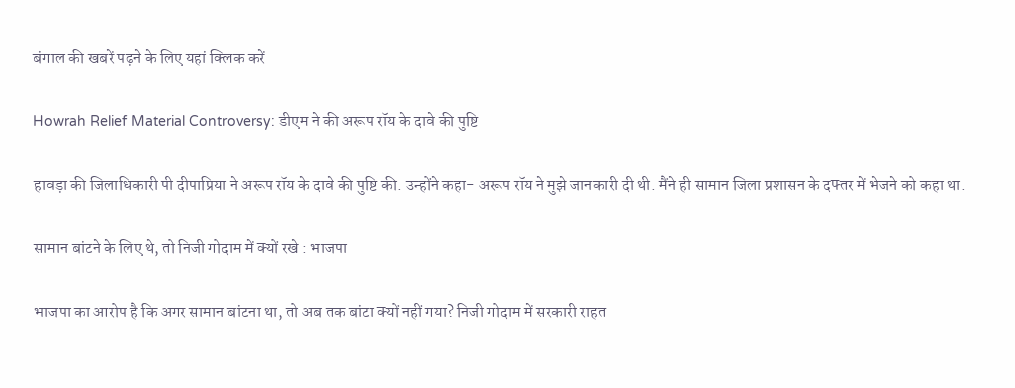बंगाल की खबरें पढ़ने के लिए यहां क्लिक करें

Howrah Relief Material Controversy: डीएम ने की अरूप रॉय के दावे की पुष्टि

हावड़ा की जिलाधिकारी पी दीपाप्रिया ने अरूप रॉय के दावे की पुष्टि की. उन्होंने कहा- अरूप रॉय ने मुझे जानकारी दी थी. मैंने ही सामान जिला प्रशासन के दफ्तर में भेजने को कहा था.

सामान बांटने के लिए थे, तो निजी गोदाम में क्यों रखे : भाजपा

भाजपा का आरोप है कि अगर सामान बांटना था, तो अब तक बांटा क्यों नहीं गया? निजी गोदाम में सरकारी राहत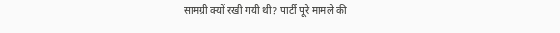सामग्री क्यों रखी गयी थी? पार्टी पूरे मामले की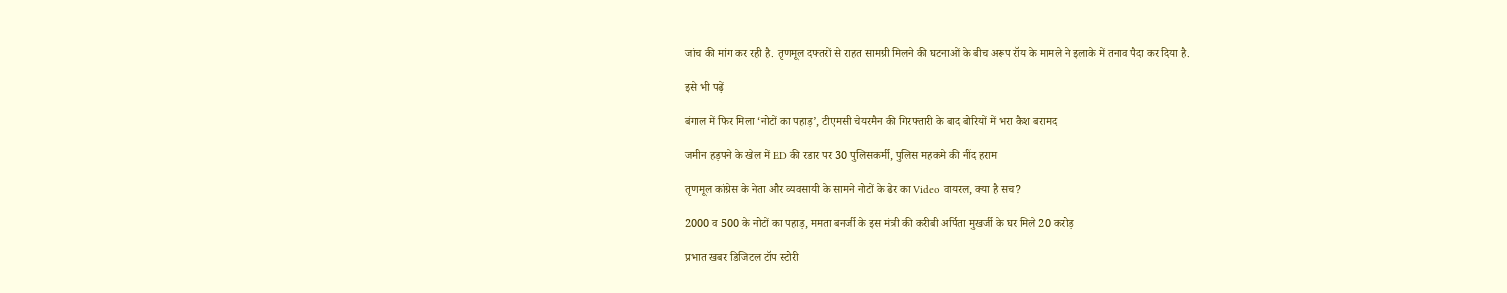जांच की मांग कर रही है. तृणमूल दफ्तरों से राहत सामग्री मिलने की घटनाओं के बीच अरूप रॉय के मामले ने इलाके में तनाव पैदा कर दिया है.

इसे भी पढ़ें

बंगाल में फिर मिला ‘नोटों का पहाड़’, टीएमसी चेयरमैन की गिरफ्तारी के बाद बोरियों में भरा कैश बरामद

जमीन हड़पने के खेल में ED की रडार पर 30 पुलिसकर्मी, पुलिस महकमे की नींद हराम

तृणमूल कांग्रेस के नेता और व्यवसायी के सामने नोटों के ढेर का Video वायरल, क्या है सच?

2000 व 500 के नोटों का पहाड़, ममता बनर्जी के इस मंत्री की करीबी अर्पिता मुखर्जी के घर मिले 20 करोड़

प्रभात खबर डिजिटल टॉप स्टोरी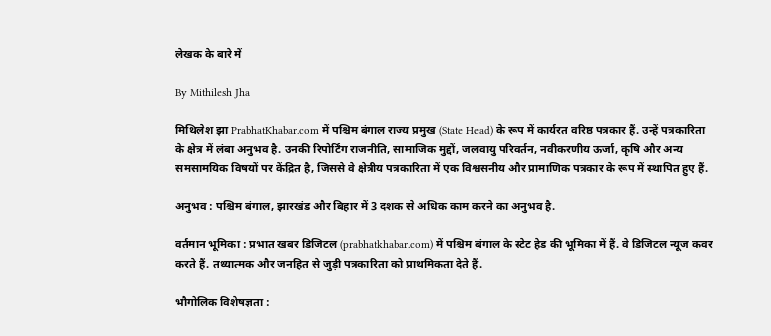लेखक के बारे में

By Mithilesh Jha

मिथिलेश झा PrabhatKhabar.com में पश्चिम बंगाल राज्य प्रमुख (State Head) के रूप में कार्यरत वरिष्ठ पत्रकार हैं. उन्हें पत्रकारिता के क्षेत्र में लंबा अनुभव है. उनकी रिपोर्टिंग राजनीति, सामाजिक मुद्दों, जलवायु परिवर्तन, नवीकरणीय ऊर्जा, कृषि और अन्य समसामयिक विषयों पर केंद्रित है, जिससे वे क्षेत्रीय पत्रकारिता में एक विश्वसनीय और प्रामाणिक पत्रकार के रूप में स्थापित हुए हैं.

अनुभव : पश्चिम बंगाल, झारखंड और बिहार में 3 दशक से अधिक काम करने का अनुभव है.

वर्तमान भूमिका : प्रभात खबर डिजिटल (prabhatkhabar.com) में पश्चिम बंगाल के स्टेट हेड की भूमिका में हैं. वे डिजिटल न्यूज कवर करते हैं. तथ्यात्मक और जनहित से जुड़ी पत्रकारिता को प्राथमिकता देते हैं.

भौगोलिक विशेषज्ञता :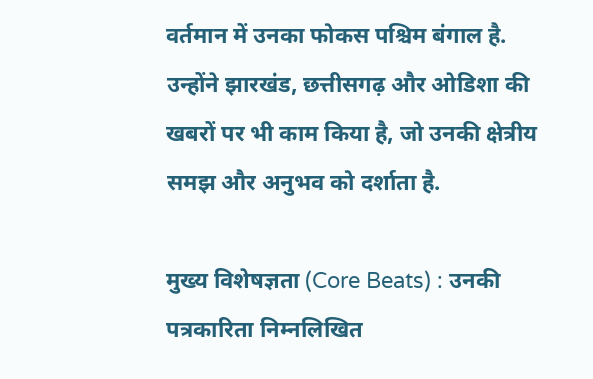वर्तमान में उनका फोकस पश्चिम बंगाल है. उन्होंने झारखंड, छत्तीसगढ़ और ओडिशा की खबरों पर भी काम किया है, जो उनकी क्षेत्रीय समझ और अनुभव को दर्शाता है.

मुख्य विशेषज्ञता (Core Beats) : उनकी पत्रकारिता निम्नलिखित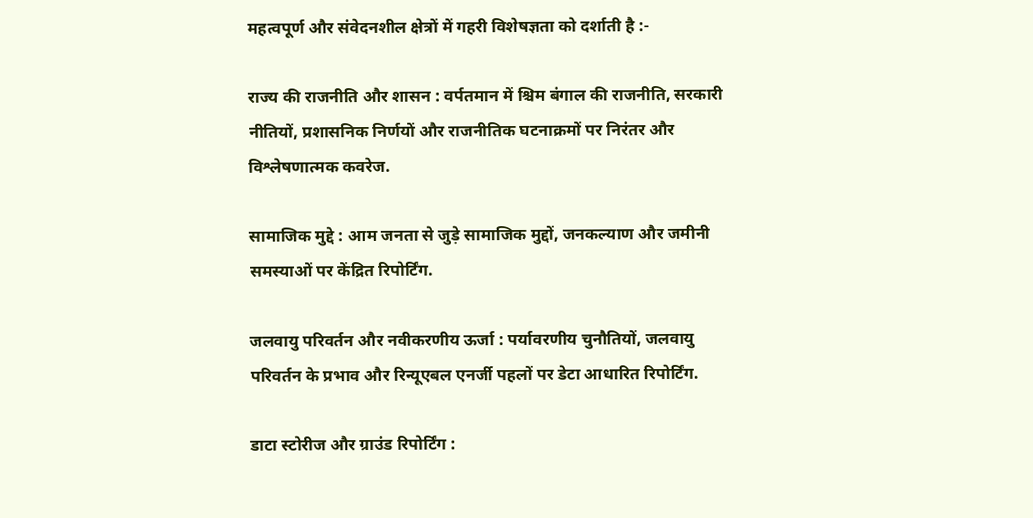महत्वपूर्ण और संवेदनशील क्षेत्रों में गहरी विशेषज्ञता को दर्शाती है :-

राज्य की राजनीति और शासन : वर्पतमान में श्चिम बंगाल की राजनीति, सरकारी नीतियों, प्रशासनिक निर्णयों और राजनीतिक घटनाक्रमों पर निरंतर और विश्लेषणात्मक कवरेज.

सामाजिक मुद्दे : आम जनता से जुड़े सामाजिक मुद्दों, जनकल्याण और जमीनी समस्याओं पर केंद्रित रिपोर्टिंग.

जलवायु परिवर्तन और नवीकरणीय ऊर्जा : पर्यावरणीय चुनौतियों, जलवायु परिवर्तन के प्रभाव और रिन्यूएबल एनर्जी पहलों पर डेटा आधारित रिपोर्टिंग.

डाटा स्टोरीज और ग्राउंड रिपोर्टिंग :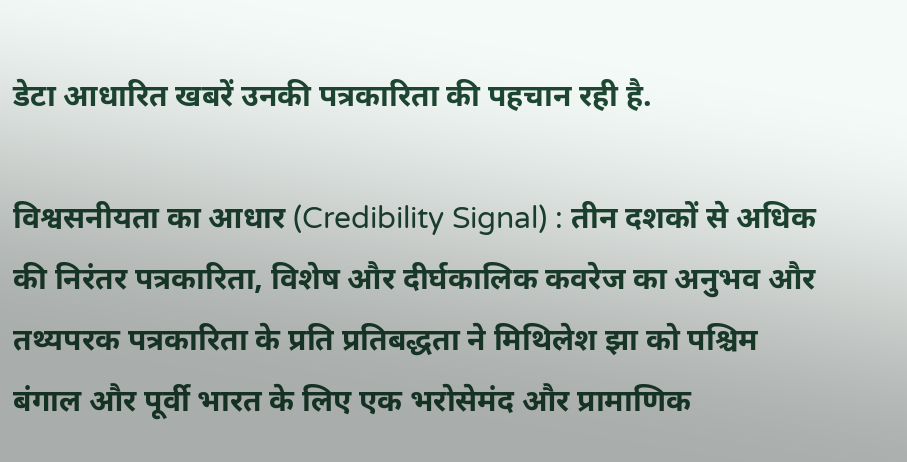डेटा आधारित खबरें उनकी पत्रकारिता की पहचान रही है.

विश्वसनीयता का आधार (Credibility Signal) : तीन दशकों से अधिक की निरंतर पत्रकारिता, विशेष और दीर्घकालिक कवरेज का अनुभव और तथ्यपरक पत्रकारिता के प्रति प्रतिबद्धता ने मिथिलेश झा को पश्चिम बंगाल और पूर्वी भारत के लिए एक भरोसेमंद और प्रामाणिक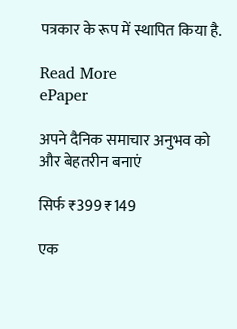पत्रकार के रूप में स्थापित किया है.

Read More
ePaper

अपने दैनिक समाचार अनुभव को और बेहतरीन बनाएं

सिर्फ ₹399 ₹149

एक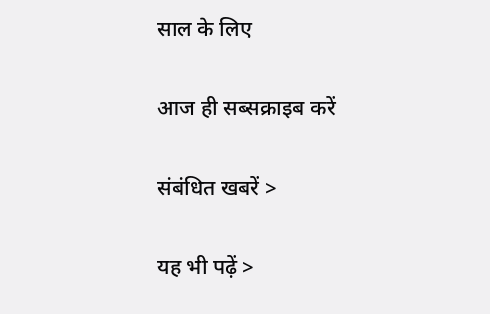साल के लिए

आज ही सब्सक्राइब करें

संबंधित खबरें >

यह भी पढ़ें >